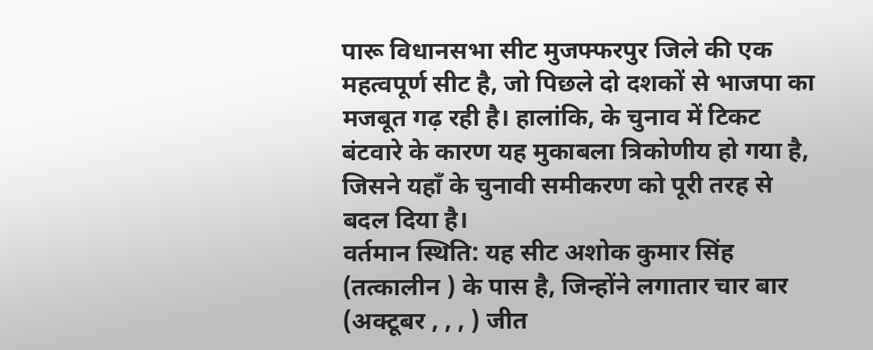पारू विधानसभा सीट मुजफ्फरपुर जिले की एक महत्वपूर्ण सीट है, जो पिछले दो दशकों से भाजपा का मजबूत गढ़ रही है। हालांकि, के चुनाव में टिकट बंटवारे के कारण यह मुकाबला त्रिकोणीय हो गया है, जिसने यहाँ के चुनावी समीकरण को पूरी तरह से बदल दिया है।
वर्तमान स्थिति: यह सीट अशोक कुमार सिंह (तत्कालीन ) के पास है, जिन्होंने लगातार चार बार (अक्टूबर , , , ) जीत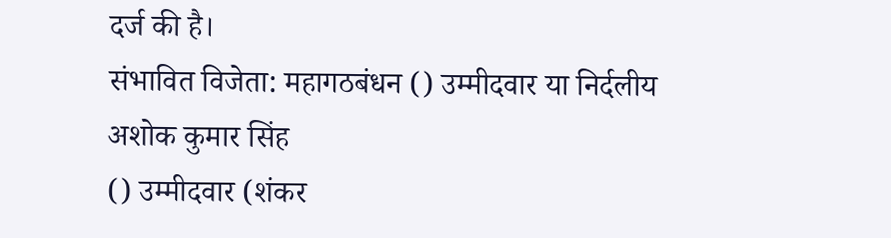दर्ज की है।
संभावित विजेता: महागठबंधन () उम्मीदवार या निर्दलीय अशोक कुमार सिंह
() उम्मीदवार (शंकर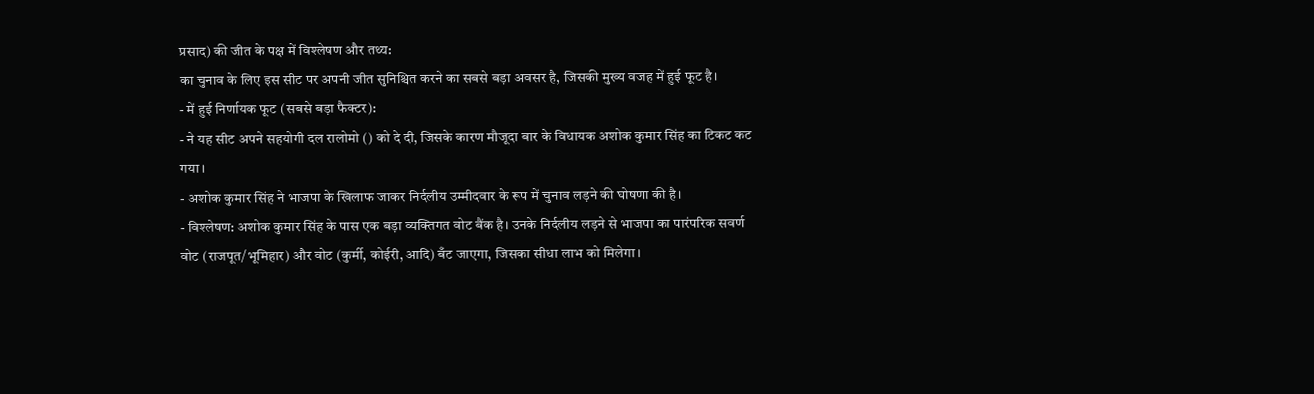प्रसाद) की जीत के पक्ष में विश्लेषण और तथ्य:
का चुनाव के लिए इस सीट पर अपनी जीत सुनिश्चित करने का सबसे बड़ा अवसर है, जिसकी मुख्य वजह में हुई फूट है।
- में हुई निर्णायक फूट (सबसे बड़ा फैक्टर):
- ने यह सीट अपने सहयोगी दल रालोमो () को दे दी, जिसके कारण मौजूदा बार के विधायक अशोक कुमार सिंह का टिकट कट गया।
- अशोक कुमार सिंह ने भाजपा के खिलाफ जाकर निर्दलीय उम्मीदवार के रूप में चुनाव लड़ने की घोषणा की है।
- विश्लेषण: अशोक कुमार सिंह के पास एक बड़ा व्यक्तिगत वोट बैंक है। उनके निर्दलीय लड़ने से भाजपा का पारंपरिक सवर्ण वोट (राजपूत/भूमिहार) और वोट (कुर्मी, कोईरी, आदि) बँट जाएगा, जिसका सीधा लाभ को मिलेगा।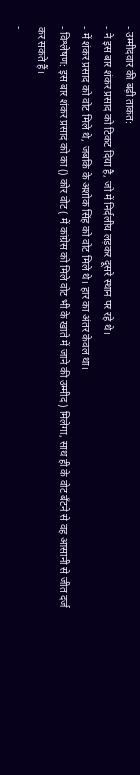- उम्मीदवार की बढ़ी ताकत:
- ने इस बार शंकर प्रसाद को टिकट दिया है, जो में निर्दलीय लड़कर दूसरे स्थान पर रहे थे।
- में शंकर प्रसाद को वोट मिले थे, जबकि के अशोक सिंह को वोट मिले थे। हार का अंतर केवल था।
- विश्लेषण: इस बार शंकर प्रसाद को का () कोर वोट ( में कांग्रेस को मिले वोट भी के खाते में जाने की उम्मीद) मिलेगा, साथ ही के वोट बँटने से वह आसानी से जीत दर्ज कर सकते हैं।
-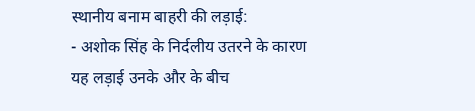स्थानीय बनाम बाहरी की लड़ाई:
- अशोक सिंह के निर्दलीय उतरने के कारण यह लड़ाई उनके और के बीच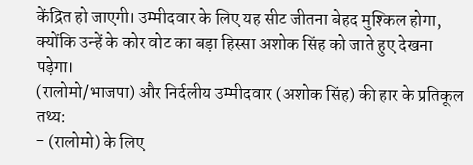केंद्रित हो जाएगी। उम्मीदवार के लिए यह सीट जीतना बेहद मुश्किल होगा, क्योंकि उन्हें के कोर वोट का बड़ा हिस्सा अशोक सिंह को जाते हुए देखना पड़ेगा।
(रालोमो/भाजपा) और निर्दलीय उम्मीदवार (अशोक सिंह) की हार के प्रतिकूल तथ्य:
- (रालोमो) के लिए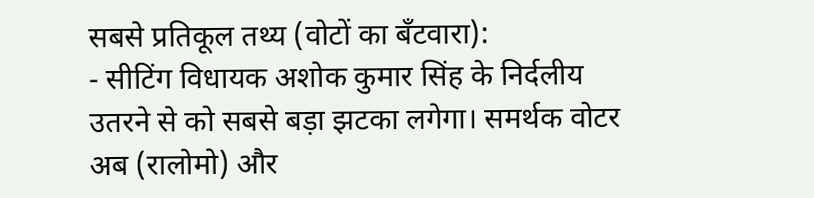सबसे प्रतिकूल तथ्य (वोटों का बँटवारा):
- सीटिंग विधायक अशोक कुमार सिंह के निर्दलीय उतरने से को सबसे बड़ा झटका लगेगा। समर्थक वोटर अब (रालोमो) और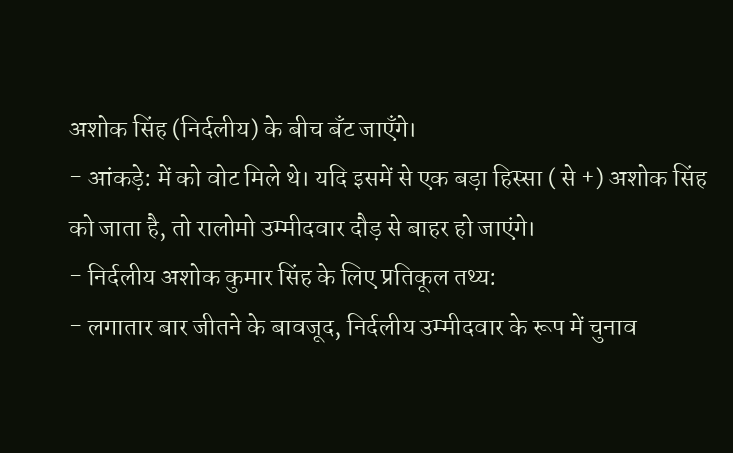अशोक सिंह (निर्दलीय) के बीच बँट जाएँगे।
- आंकड़े: में को वोट मिले थे। यदि इसमें से एक बड़ा हिस्सा ( से +) अशोक सिंह को जाता है, तो रालोमो उम्मीदवार दौड़ से बाहर हो जाएंगे।
- निर्दलीय अशोक कुमार सिंह के लिए प्रतिकूल तथ्य:
- लगातार बार जीतने के बावजूद, निर्दलीय उम्मीदवार के रूप में चुनाव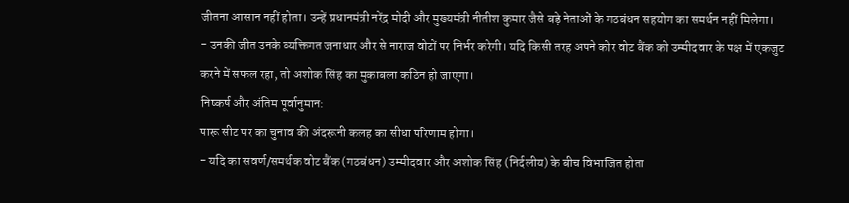जीतना आसान नहीं होता। उन्हें प्रधानमंत्री नरेंद्र मोदी और मुख्यमंत्री नीतीश कुमार जैसे बड़े नेताओं के गठबंधन सहयोग का समर्थन नहीं मिलेगा।
- उनकी जीत उनके व्यक्तिगत जनाधार और से नाराज वोटों पर निर्भर करेगी। यदि किसी तरह अपने कोर वोट बैंक को उम्मीदवार के पक्ष में एकजुट करने में सफल रहा, तो अशोक सिंह का मुकाबला कठिन हो जाएगा।
निष्कर्ष और अंतिम पूर्वानुमान:
पारू सीट पर का चुनाव की अंदरूनी कलह का सीधा परिणाम होगा।
- यदि का सवर्ण/समर्थक वोट बैंक (गठबंधन) उम्मीदवार और अशोक सिंह (निर्दलीय) के बीच विभाजित होता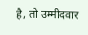है, तो उम्मीदवार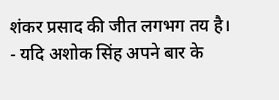शंकर प्रसाद की जीत लगभग तय है।
- यदि अशोक सिंह अपने बार के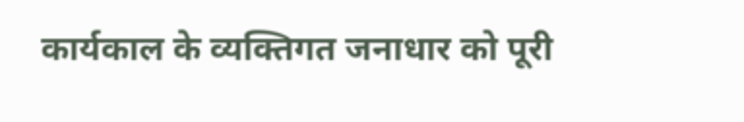कार्यकाल के व्यक्तिगत जनाधार को पूरी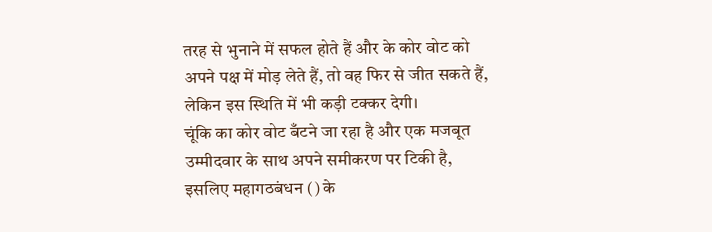तरह से भुनाने में सफल होते हैं और के कोर वोट को अपने पक्ष में मोड़ लेते हैं, तो वह फिर से जीत सकते हैं, लेकिन इस स्थिति में भी कड़ी टक्कर देगी।
चूंकि का कोर वोट बँटने जा रहा है और एक मजबूत उम्मीदवार के साथ अपने समीकरण पर टिकी है, इसलिए महागठबंधन () के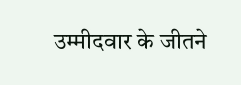उम्मीदवार के जीतने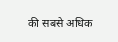की सबसे अधिक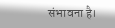संभावना है।